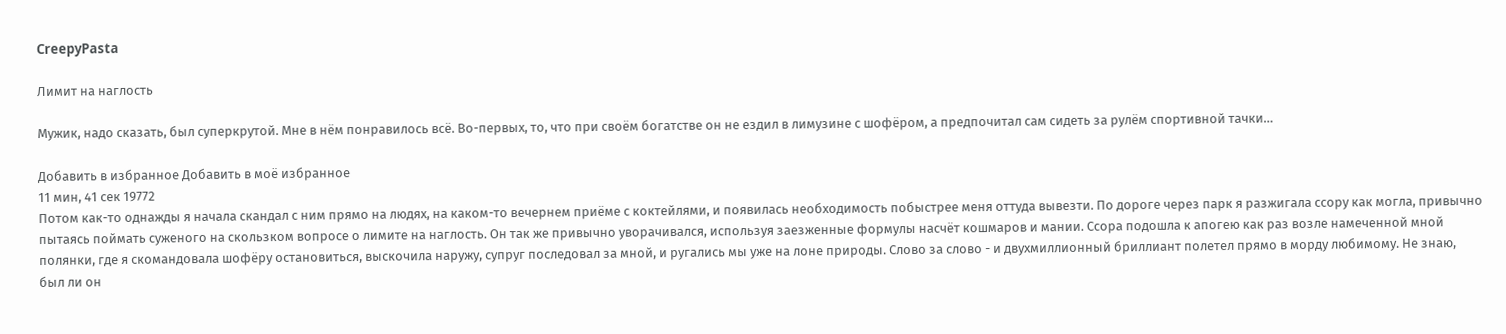CreepyPasta

Лимит на наглость

Мужик, надо сказать, был суперкрутой. Мне в нём понравилось всё. Во-первых, то, что при своём богатстве он не ездил в лимузине с шофёром, а предпочитал сам сидеть за рулём спортивной тачки…

Добавить в избранное Добавить в моё избранное
11 мин, 41 сек 19772
Потом как-то однажды я начала скандал с ним прямо на людях, на каком-то вечернем приёме с коктейлями, и появилась необходимость побыстрее меня оттуда вывезти. По дороге через парк я разжигала ссору как могла, привычно пытаясь поймать суженого на скользком вопросе о лимите на наглость. Он так же привычно уворачивался, используя заезженные формулы насчёт кошмаров и мании. Ссора подошла к апогею как раз возле намеченной мной полянки, где я скомандовала шофёру остановиться, выскочила наружу, супруг последовал за мной, и ругались мы уже на лоне природы. Слово за слово - и двухмиллионный бриллиант полетел прямо в морду любимому. Не знаю, был ли он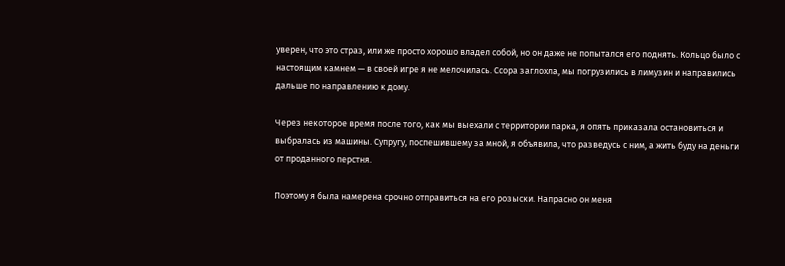уверен, что это страз, или же просто хорошо владел собой, но он даже не попытался его поднять. Кольцо было с настоящим камнем — в своей игре я не мелочилась. Ссора заглохла, мы погрузились в лимузин и направились дальше по направлению к дому.

Через некоторое время после того, как мы выехали с территории парка, я опять приказала остановиться и выбралась из машины. Супругу, поспешившему за мной, я объявила, что разведусь с ним, а жить буду на деньги от проданного перстня.

Поэтому я была намерена срочно отправиться на его розыски. Напрасно он меня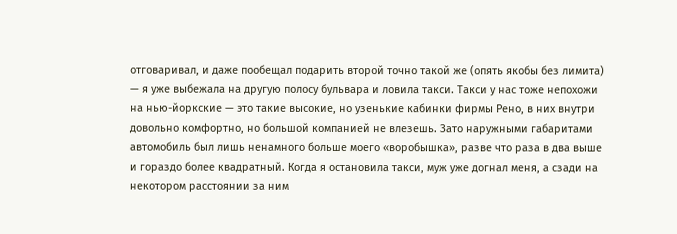отговаривал, и даже пообещал подарить второй точно такой же (опять якобы без лимита) — я уже выбежала на другую полосу бульвара и ловила такси. Такси у нас тоже непохожи на нью-йоркские — это такие высокие, но узенькие кабинки фирмы Рено, в них внутри довольно комфортно, но большой компанией не влезешь. Зато наружными габаритами автомобиль был лишь ненамного больше моего «воробышка», разве что раза в два выше и гораздо более квадратный. Когда я остановила такси, муж уже догнал меня, а сзади на некотором расстоянии за ним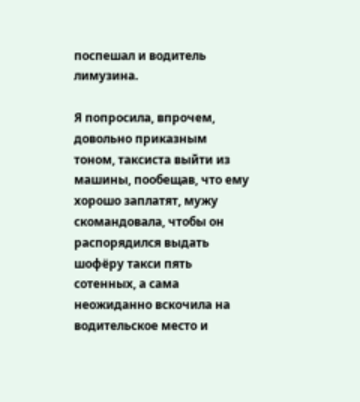поспешал и водитель лимузина.

Я попросила, впрочем, довольно приказным тоном, таксиста выйти из машины, пообещав, что ему хорошо заплатят, мужу скомандовала, чтобы он распорядился выдать шофёру такси пять сотенных, а сама неожиданно вскочила на водительское место и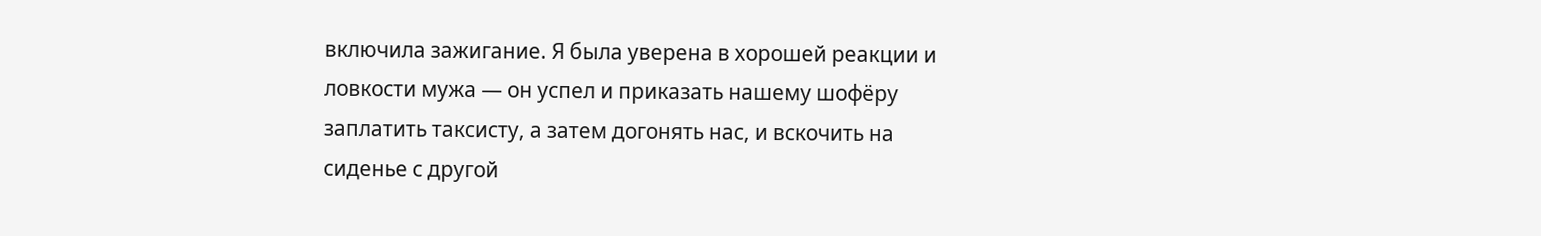включила зажигание. Я была уверена в хорошей реакции и ловкости мужа — он успел и приказать нашему шофёру заплатить таксисту, а затем догонять нас, и вскочить на сиденье с другой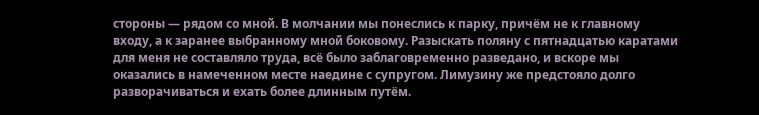стороны — рядом со мной. В молчании мы понеслись к парку, причём не к главному входу, а к заранее выбранному мной боковому. Разыскать поляну с пятнадцатью каратами для меня не составляло труда, всё было заблаговременно разведано, и вскоре мы оказались в намеченном месте наедине с супругом. Лимузину же предстояло долго разворачиваться и ехать более длинным путём.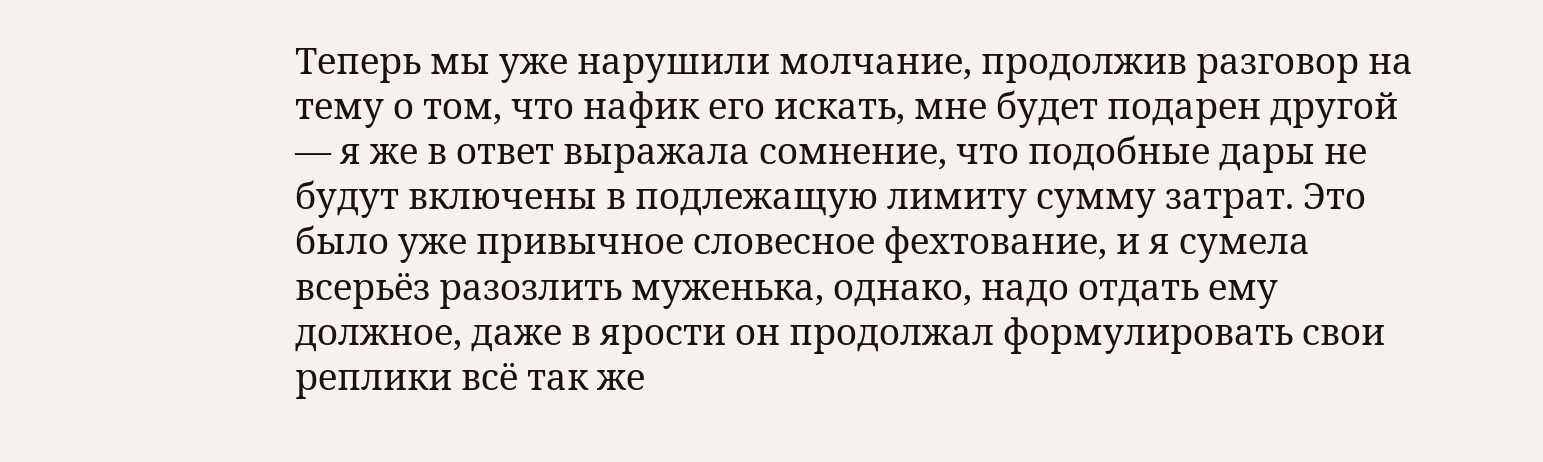Теперь мы уже нарушили молчание, продолжив разговор на тему о том, что нафик его искать, мне будет подарен другой — я же в ответ выражала сомнение, что подобные дары не будут включены в подлежащую лимиту сумму затрат. Это было уже привычное словесное фехтование, и я сумела всерьёз разозлить муженька, однако, надо отдать ему должное, даже в ярости он продолжал формулировать свои реплики всё так же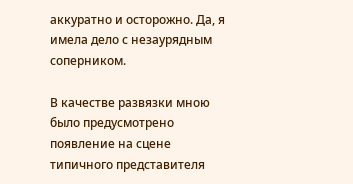аккуратно и осторожно. Да, я имела дело с незаурядным соперником.

В качестве развязки мною было предусмотрено появление на сцене типичного представителя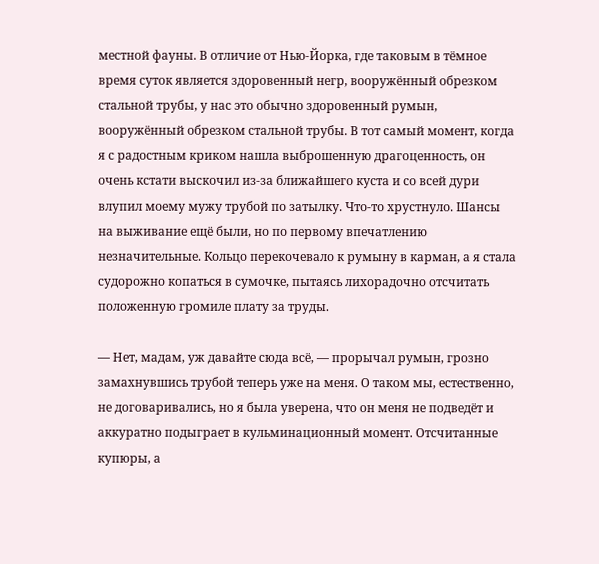местной фауны. В отличие от Нью-Йорка, где таковым в тёмное время суток является здоровенный негр, вооружённый обрезком стальной трубы, у нас это обычно здоровенный румын, вооружённый обрезком стальной трубы. В тот самый момент, когда я с радостным криком нашла выброшенную драгоценность, он очень кстати выскочил из-за ближайшего куста и со всей дури влупил моему мужу трубой по затылку. Что-то хрустнуло. Шансы на выживание ещё были, но по первому впечатлению незначительные. Кольцо перекочевало к румыну в карман, а я стала судорожно копаться в сумочке, пытаясь лихорадочно отсчитать положенную громиле плату за труды.

— Нет, мадам, уж давайте сюда всё, — прорычал румын, грозно замахнувшись трубой теперь уже на меня. О таком мы, естественно, не договаривались, но я была уверена, что он меня не подведёт и аккуратно подыграет в кульминационный момент. Отсчитанные купюры, а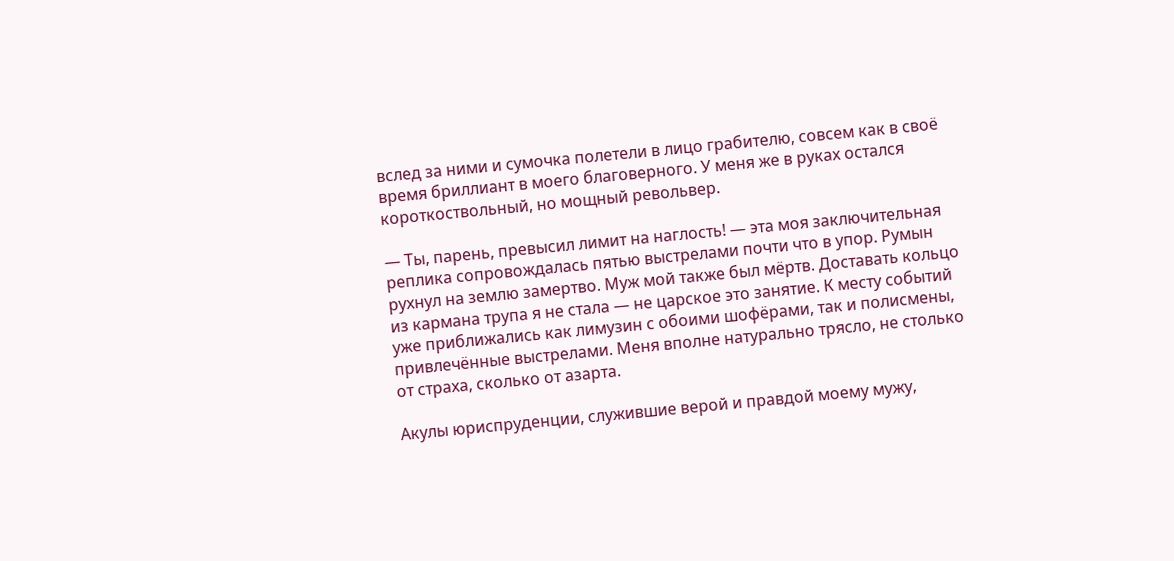вслед за ними и сумочка полетели в лицо грабителю, совсем как в своё время бриллиант в моего благоверного. У меня же в руках остался короткоствольный, но мощный револьвер.

— Ты, парень, превысил лимит на наглость! — эта моя заключительная реплика сопровождалась пятью выстрелами почти что в упор. Румын рухнул на землю замертво. Муж мой также был мёртв. Доставать кольцо из кармана трупа я не стала — не царское это занятие. К месту событий уже приближались как лимузин с обоими шофёрами, так и полисмены, привлечённые выстрелами. Меня вполне натурально трясло, не столько от страха, сколько от азарта.

Акулы юриспруденции, служившие верой и правдой моему мужу,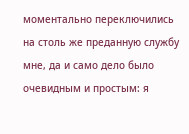моментально переключились на столь же преданную службу мне, да и само дело было очевидным и простым: я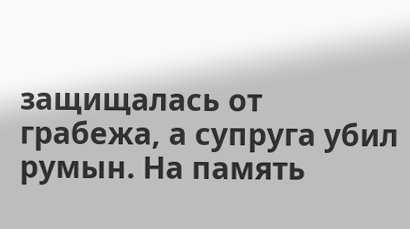защищалась от грабежа, а супруга убил румын. На память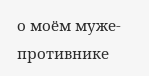о моём муже-противнике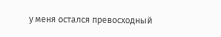у меня остался превосходный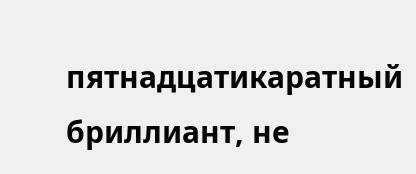пятнадцатикаратный бриллиант, не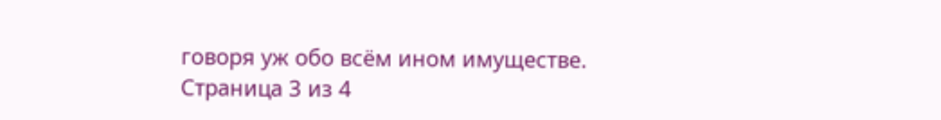говоря уж обо всём ином имуществе.
Страница 3 из 4